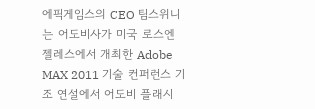에픽게임스의 CEO 팀스위니는 어도비사가 미국 로스엔젤레스에서 개최한 Adobe MAX 2011 기술 컨퍼런스 기조 연설에서 어도비 플래시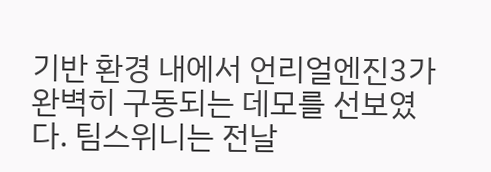기반 환경 내에서 언리얼엔진3가 완벽히 구동되는 데모를 선보였다. 팀스위니는 전날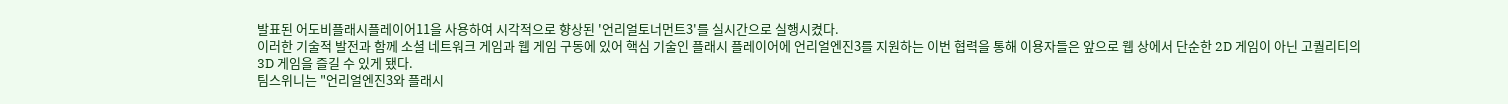발표된 어도비플래시플레이어11을 사용하여 시각적으로 향상된 '언리얼토너먼트3'를 실시간으로 실행시켰다.
이러한 기술적 발전과 함께 소셜 네트워크 게임과 웹 게임 구동에 있어 핵심 기술인 플래시 플레이어에 언리얼엔진3를 지원하는 이번 협력을 통해 이용자들은 앞으로 웹 상에서 단순한 2D 게임이 아닌 고퀄리티의 3D 게임을 즐길 수 있게 됐다.
팀스위니는 "언리얼엔진3와 플래시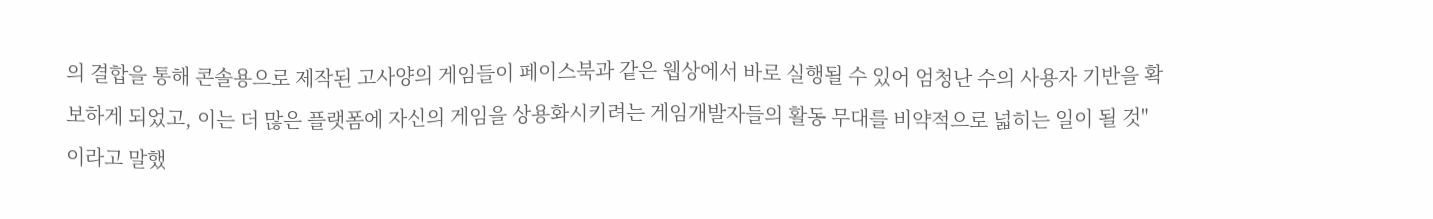의 결합을 통해 콘솔용으로 제작된 고사양의 게임들이 페이스북과 같은 웹상에서 바로 실행될 수 있어 엄청난 수의 사용자 기반을 확보하게 되었고, 이는 더 많은 플랫폼에 자신의 게임을 상용화시키려는 게임개발자들의 활동 무대를 비약적으로 넓히는 일이 될 것"이라고 말했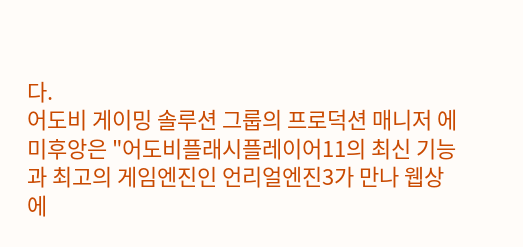다.
어도비 게이밍 솔루션 그룹의 프로덕션 매니저 에미후앙은 "어도비플래시플레이어11의 최신 기능과 최고의 게임엔진인 언리얼엔진3가 만나 웹상에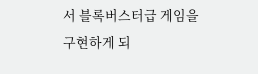서 블록버스터급 게임을 구현하게 되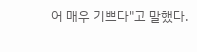어 매우 기쁘다"고 말했다.